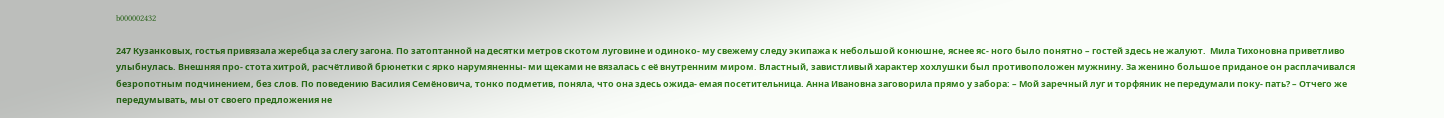b000002432

247 Кузанковых, гостья привязала жеребца за слегу загона. По затоптанной на десятки метров скотом луговине и одиноко- му свежему следу экипажа к небольшой конюшне, яснее яс- ного было понятно – гостей здесь не жалуют.  Мила Тихоновна приветливо улыбнулась. Внешняя про- стота хитрой, расчётливой брюнетки с ярко нарумяненны- ми щеками не вязалась с её внутренним миром. Властный, завистливый характер хохлушки был противоположен мужнину. За женино большое приданое он расплачивался безропотным подчинением, без слов. По поведению Василия Семёновича, тонко подметив, поняла, что она здесь ожида- емая посетительница. Анна Ивановна заговорила прямо у забора: – Мой заречный луг и торфяник не передумали поку- пать? – Отчего же передумывать, мы от своего предложения не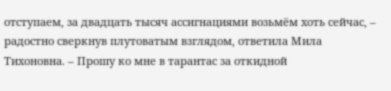отступаем, за двадцать тысяч ассигнациями возьмём хоть сейчас, – радостно сверкнув плутоватым взглядом, ответила Мила Тихоновна. – Прошу ко мне в тарантас за откидной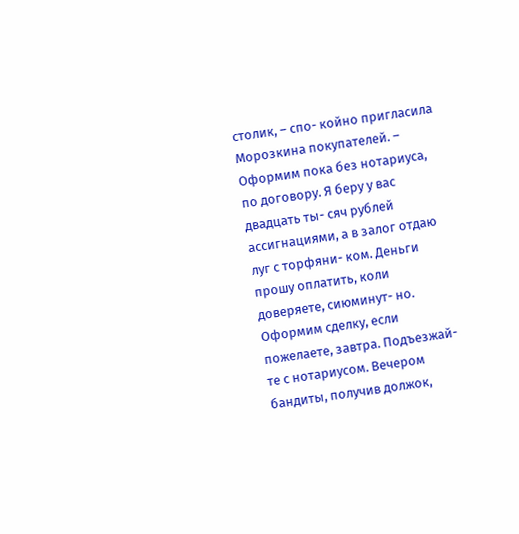столик, – спо- койно пригласила Морозкина покупателей. – Оформим пока без нотариуса, по договору. Я беру у вас двадцать ты- сяч рублей ассигнациями, а в залог отдаю луг с торфяни- ком. Деньги прошу оплатить, коли доверяете, сиюминут- но. Оформим сделку, если пожелаете, завтра. Подъезжай- те с нотариусом. Вечером бандиты, получив должок,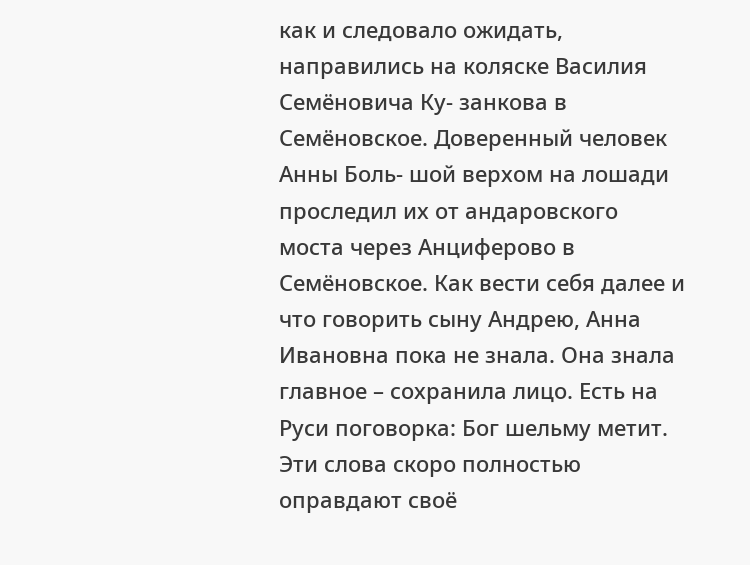как и следовало ожидать, направились на коляске Василия Семёновича Ку- занкова в Семёновское. Доверенный человек Анны Боль- шой верхом на лошади проследил их от андаровского моста через Анциферово в Семёновское. Как вести себя далее и что говорить сыну Андрею, Анна Ивановна пока не знала. Она знала главное – сохранила лицо. Есть на Руси поговорка: Бог шельму метит. Эти слова скоро полностью оправдают своё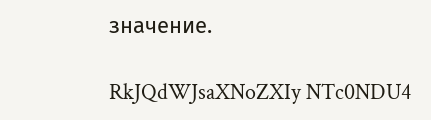значение.

RkJQdWJsaXNoZXIy NTc0NDU4